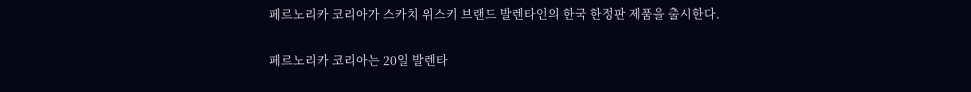페르노리카 코리아가 스카치 위스키 브랜드 발렌타인의 한국 한정판 제품을 출시한다.

페르노리카 코리아는 20일 발렌타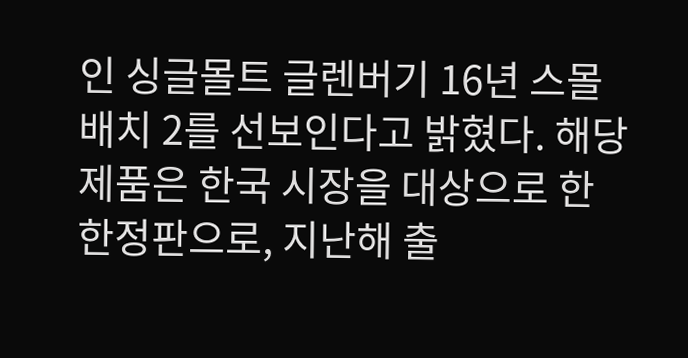인 싱글몰트 글렌버기 16년 스몰배치 2를 선보인다고 밝혔다. 해당 제품은 한국 시장을 대상으로 한 한정판으로, 지난해 출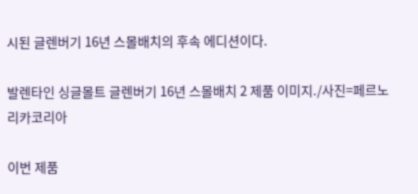시된 글렌버기 16년 스몰배치의 후속 에디션이다.

발렌타인 싱글몰트 글렌버기 16년 스몰배치 2 제품 이미지./사진=페르노리카코리아

이번 제품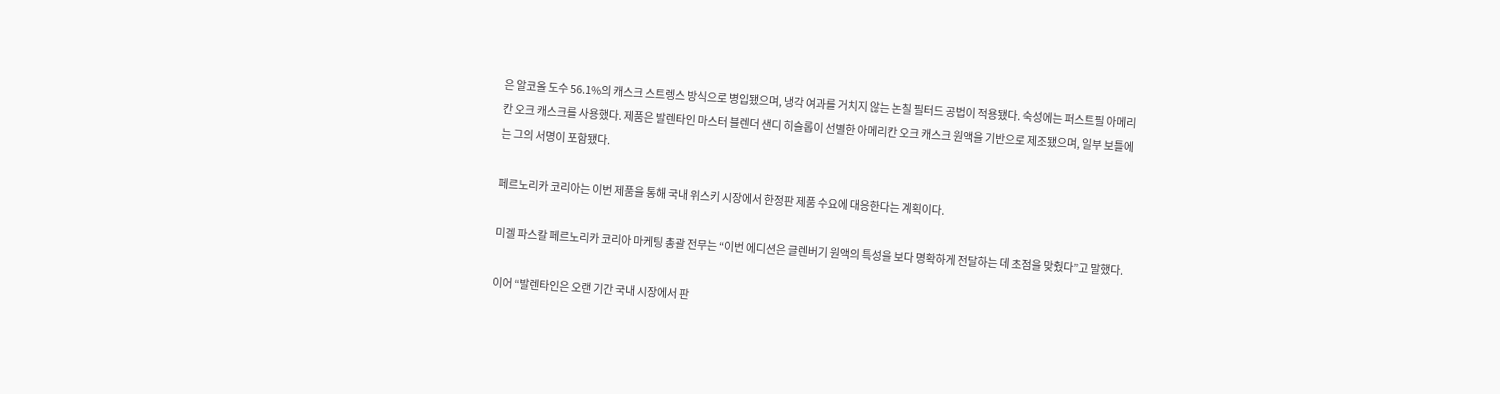은 알코올 도수 56.1%의 캐스크 스트렝스 방식으로 병입됐으며, 냉각 여과를 거치지 않는 논칠 필터드 공법이 적용됐다. 숙성에는 퍼스트필 아메리칸 오크 캐스크를 사용했다. 제품은 발렌타인 마스터 블렌더 샌디 히슬롭이 선별한 아메리칸 오크 캐스크 원액을 기반으로 제조됐으며, 일부 보틀에는 그의 서명이 포함됐다.

페르노리카 코리아는 이번 제품을 통해 국내 위스키 시장에서 한정판 제품 수요에 대응한다는 계획이다.

미겔 파스칼 페르노리카 코리아 마케팅 총괄 전무는 “이번 에디션은 글렌버기 원액의 특성을 보다 명확하게 전달하는 데 초점을 맞췄다”고 말했다.

이어 “발렌타인은 오랜 기간 국내 시장에서 판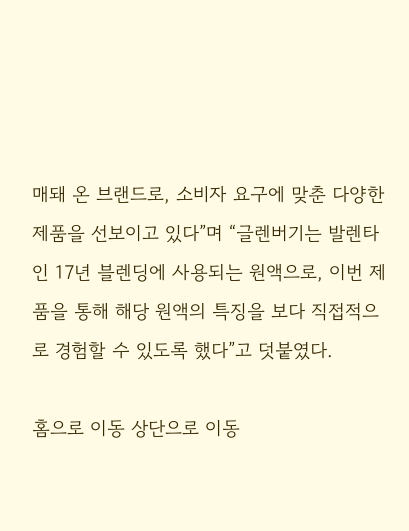매돼 온 브랜드로, 소비자 요구에 맞춘 다양한 제품을 선보이고 있다”며 “글렌버기는 발렌타인 17년 블렌딩에 사용되는 원액으로, 이번 제품을 통해 해당 원액의 특징을 보다 직접적으로 경험할 수 있도록 했다”고 덧붙였다.

홈으로 이동 상단으로 이동